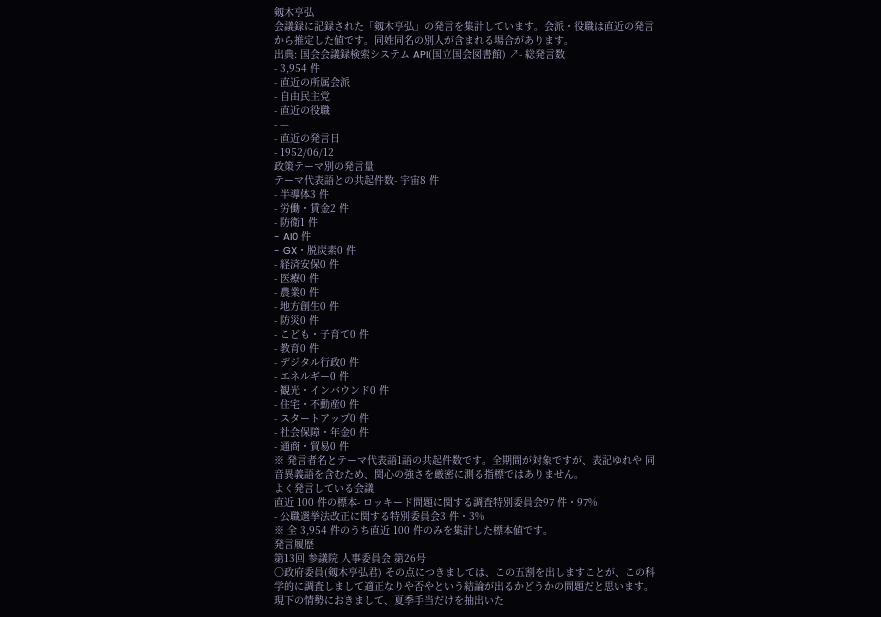剱木亨弘
会議録に記録された「剱木亨弘」の発言を集計しています。会派・役職は直近の発言から推定した値です。同姓同名の別人が含まれる場合があります。
出典: 国会会議録検索システム API(国立国会図書館) ↗- 総発言数
- 3,954 件
- 直近の所属会派
- 自由民主党
- 直近の役職
- —
- 直近の発言日
- 1952/06/12
政策テーマ別の発言量
テーマ代表語との共起件数- 宇宙8 件
- 半導体3 件
- 労働・賃金2 件
- 防衛1 件
- AI0 件
- GX・脱炭素0 件
- 経済安保0 件
- 医療0 件
- 農業0 件
- 地方創生0 件
- 防災0 件
- こども・子育て0 件
- 教育0 件
- デジタル行政0 件
- エネルギー0 件
- 観光・インバウンド0 件
- 住宅・不動産0 件
- スタートアップ0 件
- 社会保障・年金0 件
- 通商・貿易0 件
※ 発言者名とテーマ代表語1語の共起件数です。全期間が対象ですが、表記ゆれや 同音異義語を含むため、関心の強さを厳密に測る指標ではありません。
よく発言している会議
直近 100 件の標本- ロッキード問題に関する調査特別委員会97 件・97%
- 公職選挙法改正に関する特別委員会3 件・3%
※ 全 3,954 件のうち直近 100 件のみを集計した標本値です。
発言履歴
第13回 参議院 人事委員会 第26号
○政府委員(剱木亨弘君) その点につきましては、この五割を出しますことが、この科学的に調査しまして適正なりや否やという結論が出るかどうかの問題だと思います。現下の情勢におきまして、夏季手当だけを抽出いた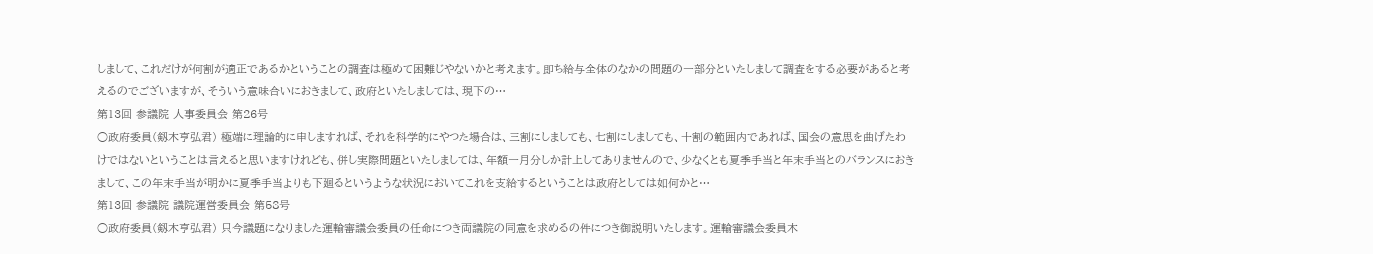しまして、これだけが何割が適正であるかということの調査は極めて困難じやないかと考えます。即ち給与全体のなかの問題の一部分といたしまして調査をする必要があると考えるのでございますが、そういう意味合いにおきまして、政府といたしましては、現下の…
第13回 参議院 人事委員会 第26号
○政府委員(剱木亨弘君) 極端に理論的に申しますれば、それを科学的にやつた場合は、三割にしましても、七割にしましても、十割の範囲内であれば、国会の意思を曲げたわけではないということは言えると思いますけれども、併し実際問題といたしましては、年額一月分しか計上してありませんので、少なくとも夏季手当と年末手当とのバランスにおきまして、この年末手当が明かに夏季手当よりも下廻るというような状況においてこれを支給するということは政府としては如何かと…
第13回 参議院 議院運営委員会 第58号
○政府委員(剱木亨弘君) 只今議題になりました運輸審議会委員の任命につき両議院の同意を求めるの件につき御説明いたします。運輸審議会委員木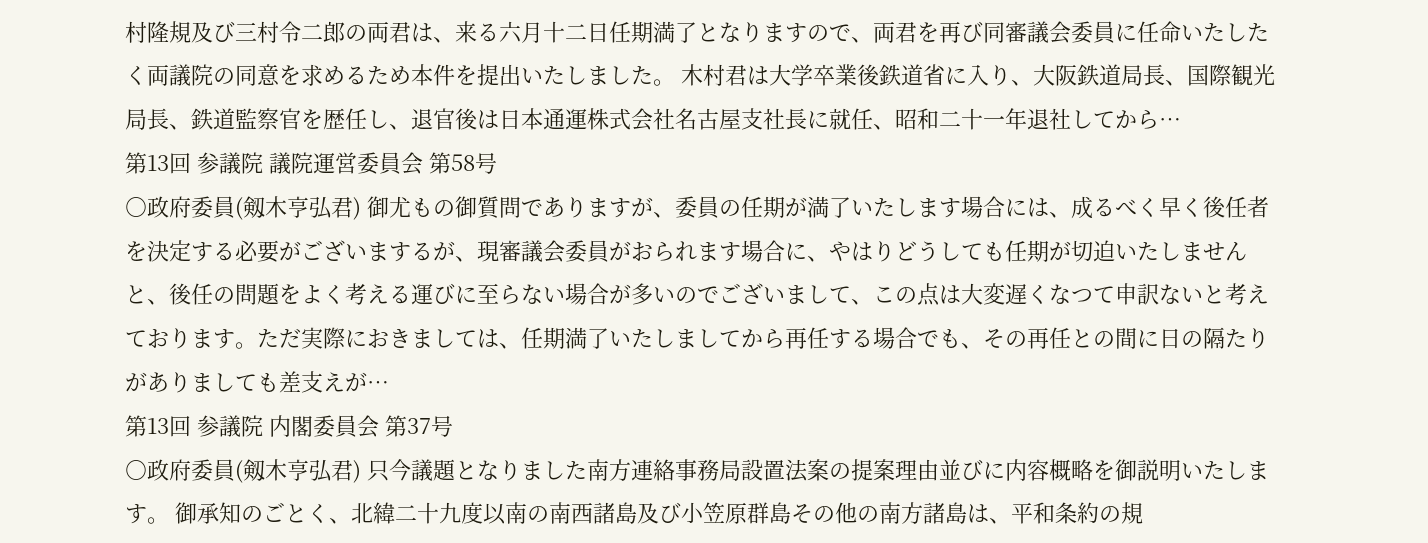村隆規及び三村令二郎の両君は、来る六月十二日任期満了となりますので、両君を再び同審議会委員に任命いたしたく両議院の同意を求めるため本件を提出いたしました。 木村君は大学卒業後鉄道省に入り、大阪鉄道局長、国際観光局長、鉄道監察官を歴任し、退官後は日本通運株式会社名古屋支社長に就任、昭和二十一年退社してから…
第13回 参議院 議院運営委員会 第58号
○政府委員(剱木亨弘君) 御尤もの御質問でありますが、委員の任期が満了いたします場合には、成るべく早く後任者を決定する必要がございまするが、現審議会委員がおられます場合に、やはりどうしても任期が切迫いたしませんと、後任の問題をよく考える運びに至らない場合が多いのでございまして、この点は大変遅くなつて申訳ないと考えております。ただ実際におきましては、任期満了いたしましてから再任する場合でも、その再任との間に日の隔たりがありましても差支えが…
第13回 参議院 内閣委員会 第37号
○政府委員(剱木亨弘君) 只今議題となりました南方連絡事務局設置法案の提案理由並びに内容概略を御説明いたします。 御承知のごとく、北緯二十九度以南の南西諸島及び小笠原群島その他の南方諸島は、平和条約の規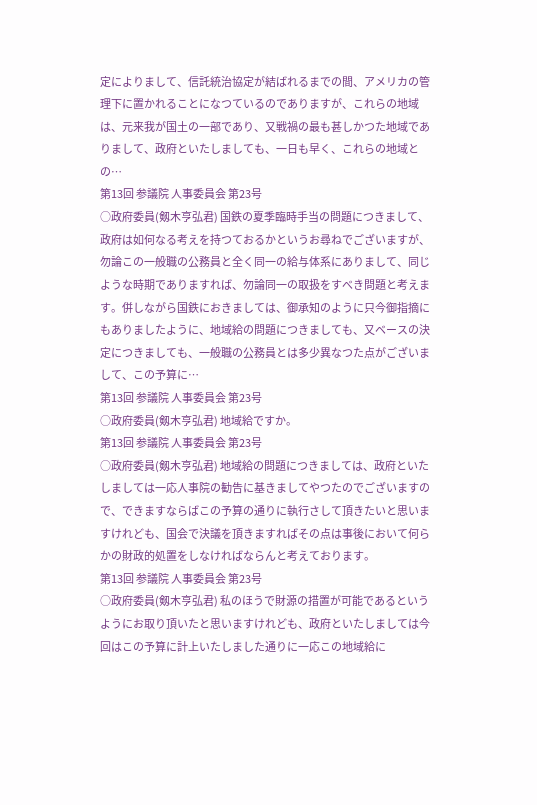定によりまして、信託統治協定が結ばれるまでの間、アメリカの管理下に置かれることになつているのでありますが、これらの地域は、元来我が国土の一部であり、又戦禍の最も甚しかつた地域でありまして、政府といたしましても、一日も早く、これらの地域との…
第13回 参議院 人事委員会 第23号
○政府委員(剱木亨弘君) 国鉄の夏季臨時手当の問題につきまして、政府は如何なる考えを持つておるかというお尋ねでございますが、勿論この一般職の公務員と全く同一の給与体系にありまして、同じような時期でありますれば、勿論同一の取扱をすべき問題と考えます。併しながら国鉄におきましては、御承知のように只今御指摘にもありましたように、地域給の問題につきましても、又ベースの決定につきましても、一般職の公務員とは多少異なつた点がございまして、この予算に…
第13回 参議院 人事委員会 第23号
○政府委員(剱木亨弘君) 地域給ですか。
第13回 参議院 人事委員会 第23号
○政府委員(剱木亨弘君) 地域給の問題につきましては、政府といたしましては一応人事院の勧告に基きましてやつたのでございますので、できますならばこの予算の通りに執行さして頂きたいと思いますけれども、国会で決議を頂きますればその点は事後において何らかの財政的処置をしなければならんと考えております。
第13回 参議院 人事委員会 第23号
○政府委員(剱木亨弘君) 私のほうで財源の措置が可能であるというようにお取り頂いたと思いますけれども、政府といたしましては今回はこの予算に計上いたしました通りに一応この地域給に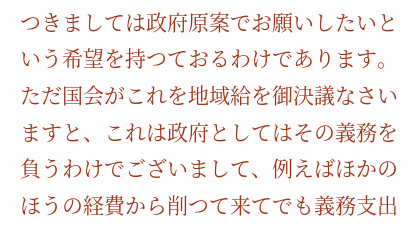つきましては政府原案でお願いしたいという希望を持つておるわけであります。ただ国会がこれを地域給を御決議なさいますと、これは政府としてはその義務を負うわけでございまして、例えばほかのほうの経費から削つて来てでも義務支出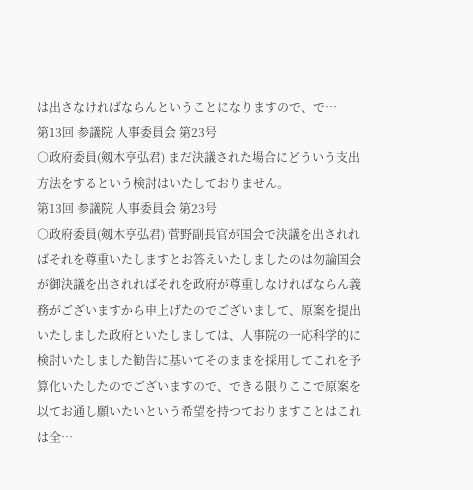は出さなければならんということになりますので、で…
第13回 参議院 人事委員会 第23号
○政府委員(剱木亨弘君) まだ決議された場合にどういう支出方法をするという検討はいたしておりません。
第13回 参議院 人事委員会 第23号
○政府委員(剱木亨弘君) 菅野副長官が国会で決議を出されればそれを尊重いたしますとお答えいたしましたのは勿論国会が御決議を出されればそれを政府が尊重しなければならん義務がございますから申上げたのでございまして、原案を提出いたしました政府といたしましては、人事院の一応科学的に検討いたしました勧告に基いてそのままを採用してこれを予算化いたしたのでございますので、できる限りここで原案を以てお通し願いたいという希望を持つておりますことはこれは全…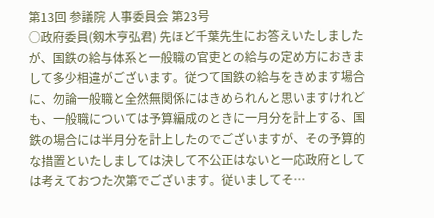第13回 参議院 人事委員会 第23号
○政府委員(剱木亨弘君) 先ほど千葉先生にお答えいたしましたが、国鉄の給与体系と一般職の官吏との給与の定め方におきまして多少相違がございます。従つて国鉄の給与をきめます場合に、勿論一般職と全然無関係にはきめられんと思いますけれども、一般職については予算編成のときに一月分を計上する、国鉄の場合には半月分を計上したのでございますが、その予算的な措置といたしましては決して不公正はないと一応政府としては考えておつた次第でございます。従いましてそ…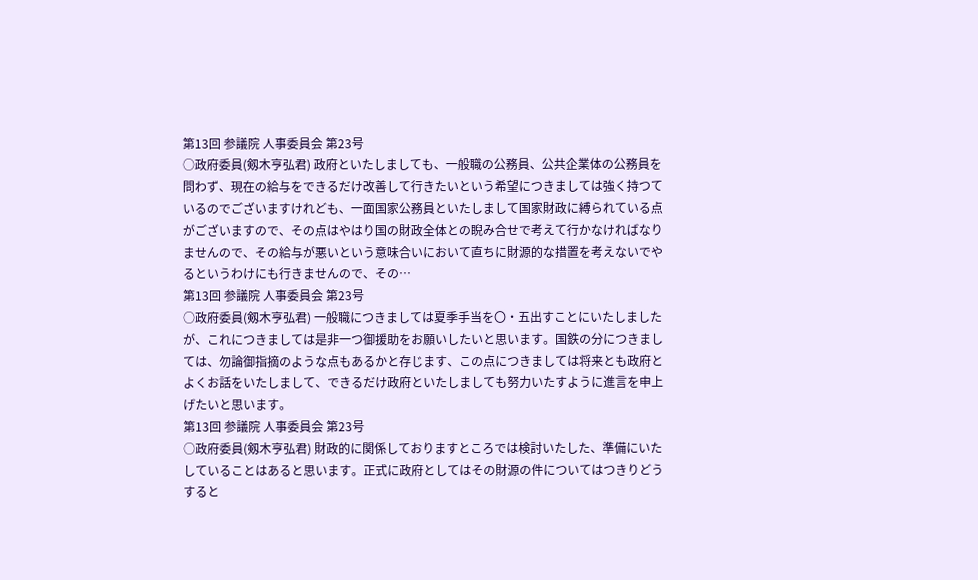第13回 参議院 人事委員会 第23号
○政府委員(剱木亨弘君) 政府といたしましても、一般職の公務員、公共企業体の公務員を問わず、現在の給与をできるだけ改善して行きたいという希望につきましては強く持つているのでございますけれども、一面国家公務員といたしまして国家財政に縛られている点がございますので、その点はやはり国の財政全体との睨み合せで考えて行かなければなりませんので、その給与が悪いという意味合いにおいて直ちに財源的な措置を考えないでやるというわけにも行きませんので、その…
第13回 参議院 人事委員会 第23号
○政府委員(剱木亨弘君) 一般職につきましては夏季手当を〇・五出すことにいたしましたが、これにつきましては是非一つ御援助をお願いしたいと思います。国鉄の分につきましては、勿論御指摘のような点もあるかと存じます、この点につきましては将来とも政府とよくお話をいたしまして、できるだけ政府といたしましても努力いたすように進言を申上げたいと思います。
第13回 参議院 人事委員会 第23号
○政府委員(剱木亨弘君) 財政的に関係しておりますところでは検討いたした、準備にいたしていることはあると思います。正式に政府としてはその財源の件についてはつきりどうすると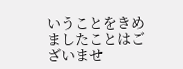いうことをきめましたことはございませ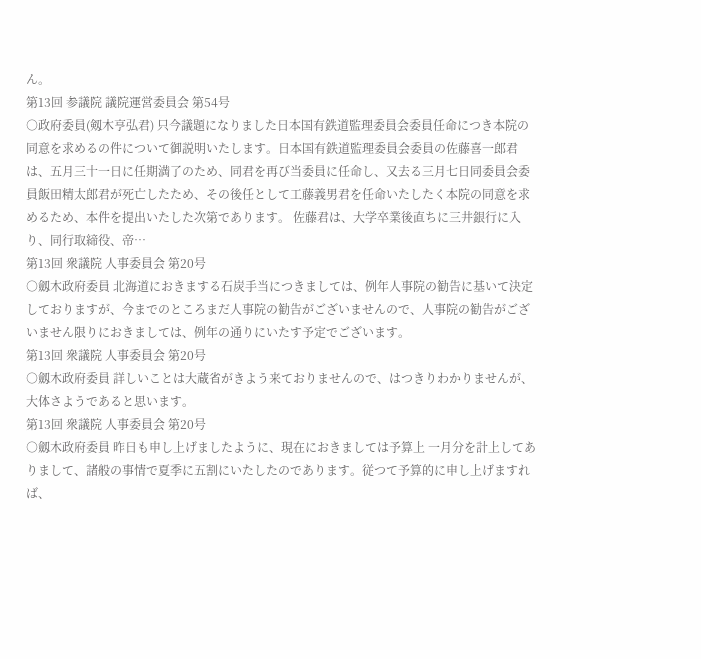ん。
第13回 参議院 議院運営委員会 第54号
○政府委員(剱木亨弘君) 只今議題になりました日本国有鉄道監理委員会委員任命につき本院の同意を求めるの件について御説明いたします。日本国有鉄道監理委員会委員の佐藤喜一郎君は、五月三十一日に任期満了のため、同君を再び当委員に任命し、又去る三月七日同委員会委員飯田精太郎君が死亡したため、その後任として工藤義男君を任命いたしたく本院の同意を求めるため、本件を提出いたした次第であります。 佐藤君は、大学卒業後直ちに三井銀行に入り、同行取締役、帝…
第13回 衆議院 人事委員会 第20号
○劔木政府委員 北海道におきまする石炭手当につきましては、例年人事院の勧告に基いて決定しておりますが、今までのところまだ人事院の勧告がございませんので、人事院の勧告がございません限りにおきましては、例年の通りにいたす予定でございます。
第13回 衆議院 人事委員会 第20号
○劔木政府委員 詳しいことは大蔵省がきよう来ておりませんので、はつきりわかりませんが、大体さようであると思います。
第13回 衆議院 人事委員会 第20号
○劔木政府委員 昨日も申し上げましたように、現在におきましては予算上 一月分を計上してありまして、諸般の事情で夏季に五割にいたしたのであります。従つて予算的に申し上げますれば、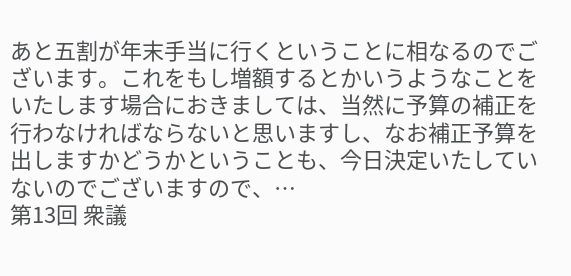あと五割が年末手当に行くということに相なるのでございます。これをもし増額するとかいうようなことをいたします場合におきましては、当然に予算の補正を行わなければならないと思いますし、なお補正予算を出しますかどうかということも、今日決定いたしていないのでございますので、…
第13回 衆議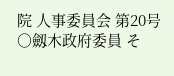院 人事委員会 第20号
○劔木政府委員 そ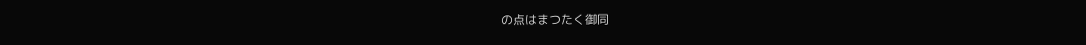の点はまつたく御同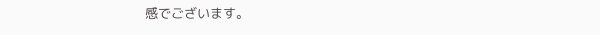感でございます。